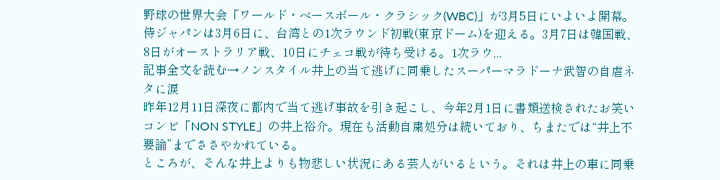野球の世界大会「ワールド・ベースボール・クラシック(WBC)」が3月5日にいよいよ開幕。侍ジャパンは3月6日に、台湾との1次ラウンド初戦(東京ドーム)を迎える。3月7日は韓国戦、8日がオーストラリア戦、10日にチェコ戦が待ち受ける。1次ラウ...
記事全文を読む→ノンスタイル井上の当て逃げに同乗したスーパーマラドーナ武智の自虐ネタに涙
昨年12月11日深夜に都内で当て逃げ事故を引き起こし、今年2月1日に書類送検されたお笑いコンビ「NON STYLE」の井上裕介。現在も活動自粛処分は続いており、ちまたでは“井上不要論”までささやかれている。
ところが、そんな井上よりも物悲しい状況にある芸人がいるという。それは井上の車に同乗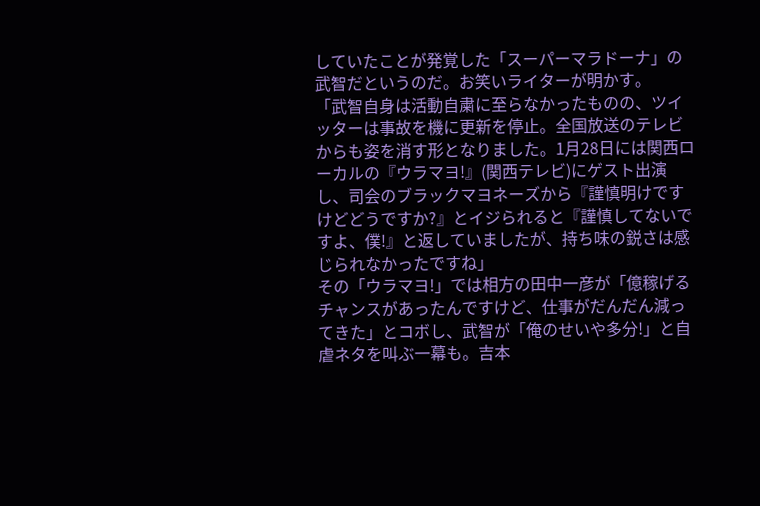していたことが発覚した「スーパーマラドーナ」の武智だというのだ。お笑いライターが明かす。
「武智自身は活動自粛に至らなかったものの、ツイッターは事故を機に更新を停止。全国放送のテレビからも姿を消す形となりました。1月28日には関西ローカルの『ウラマヨ!』(関西テレビ)にゲスト出演し、司会のブラックマヨネーズから『謹慎明けですけどどうですか?』とイジられると『謹慎してないですよ、僕!』と返していましたが、持ち味の鋭さは感じられなかったですね」
その「ウラマヨ!」では相方の田中一彦が「億稼げるチャンスがあったんですけど、仕事がだんだん減ってきた」とコボし、武智が「俺のせいや多分!」と自虐ネタを叫ぶ一幕も。吉本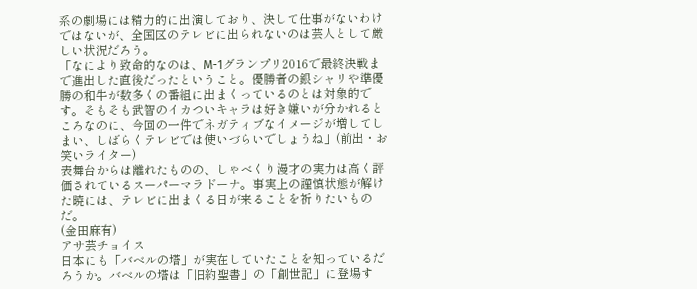系の劇場には精力的に出演しており、決して仕事がないわけではないが、全国区のテレビに出られないのは芸人として厳しい状況だろう。
「なにより致命的なのは、M-1グランプリ2016で最終決戦まで進出した直後だったということ。優勝者の銀シャリや準優勝の和牛が数多くの番組に出まくっているのとは対象的です。そもそも武智のイカついキャラは好き嫌いが分かれるところなのに、今回の一件でネガティブなイメージが増してしまい、しばらくテレビでは使いづらいでしょうね」(前出・お笑いライター)
表舞台からは離れたものの、しゃべくり漫才の実力は高く評価されているスーパーマラドーナ。事実上の謹慎状態が解けた暁には、テレビに出まくる日が来ることを祈りたいものだ。
(金田麻有)
アサ芸チョイス
日本にも「バベルの塔」が実在していたことを知っているだろうか。バベルの塔は「旧約聖書」の「創世記」に登場す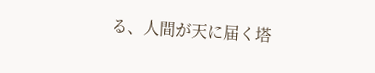る、人間が天に届く塔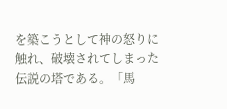を築こうとして神の怒りに触れ、破壊されてしまった伝説の塔である。「馬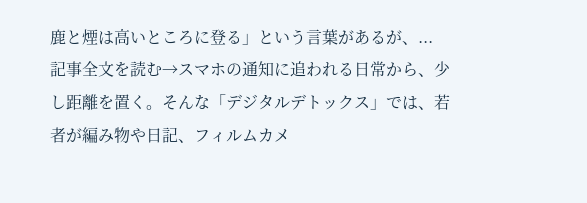鹿と煙は高いところに登る」という言葉があるが、...
記事全文を読む→スマホの通知に追われる日常から、少し距離を置く。そんな「デジタルデトックス」では、若者が編み物や日記、フィルムカメ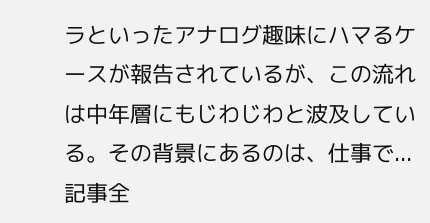ラといったアナログ趣味にハマるケースが報告されているが、この流れは中年層にもじわじわと波及している。その背景にあるのは、仕事で...
記事全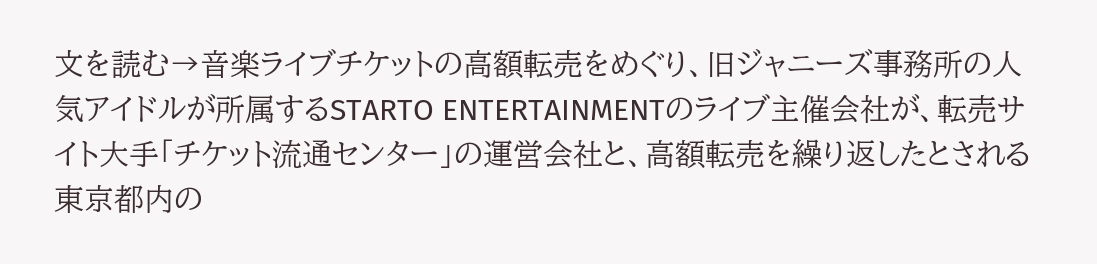文を読む→音楽ライブチケットの高額転売をめぐり、旧ジャニーズ事務所の人気アイドルが所属するSTARTO ENTERTAINMENTのライブ主催会社が、転売サイト大手「チケット流通センター」の運営会社と、高額転売を繰り返したとされる東京都内の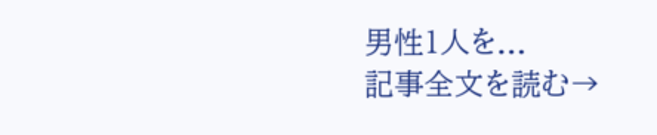男性1人を...
記事全文を読む→